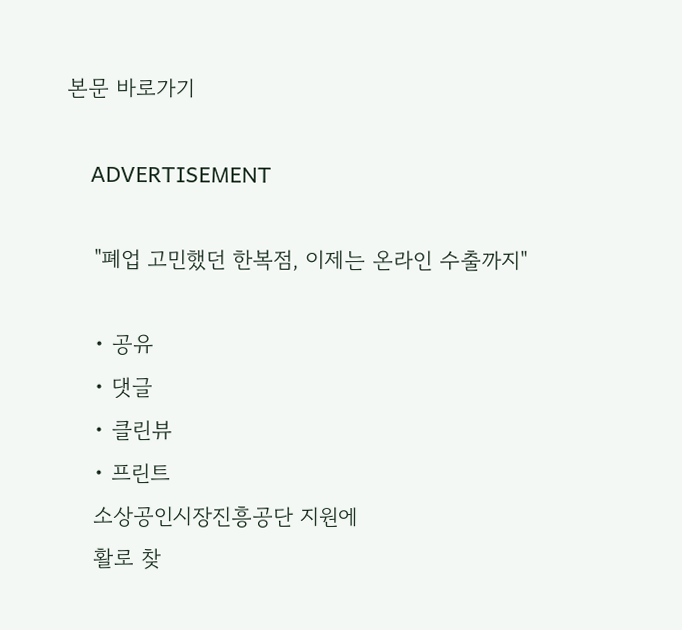본문 바로가기

    ADVERTISEMENT

    "폐업 고민했던 한복점, 이제는 온라인 수출까지"

    • 공유
    • 댓글
    • 클린뷰
    • 프린트
    소상공인시장진흥공단 지원에
    활로 찾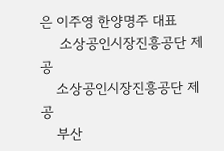은 이주영 한양명주 대표
     소상공인시장진흥공단 제공
    소상공인시장진흥공단 제공
    부산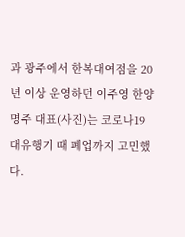과 광주에서 한복대여점을 20년 이상 운영하던 이주영 한양명주 대표(사진)는 코로나19 대유행기 때 폐업까지 고민했다.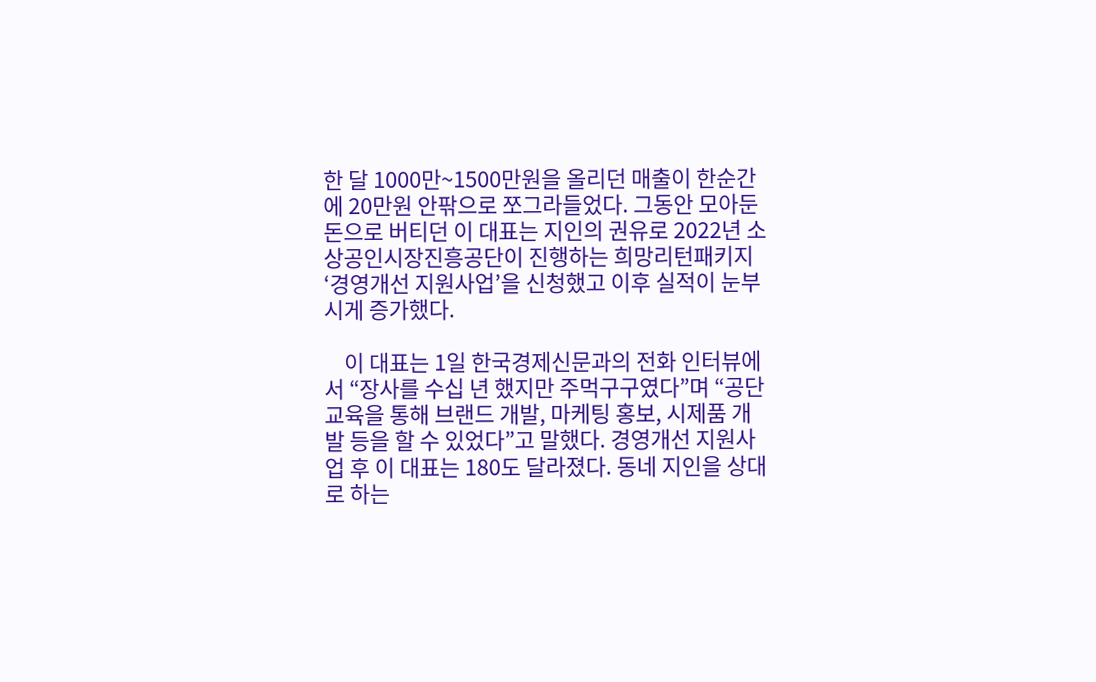한 달 1000만~1500만원을 올리던 매출이 한순간에 20만원 안팎으로 쪼그라들었다. 그동안 모아둔 돈으로 버티던 이 대표는 지인의 권유로 2022년 소상공인시장진흥공단이 진행하는 희망리턴패키지 ‘경영개선 지원사업’을 신청했고 이후 실적이 눈부시게 증가했다.

    이 대표는 1일 한국경제신문과의 전화 인터뷰에서 “장사를 수십 년 했지만 주먹구구였다”며 “공단 교육을 통해 브랜드 개발, 마케팅 홍보, 시제품 개발 등을 할 수 있었다”고 말했다. 경영개선 지원사업 후 이 대표는 180도 달라졌다. 동네 지인을 상대로 하는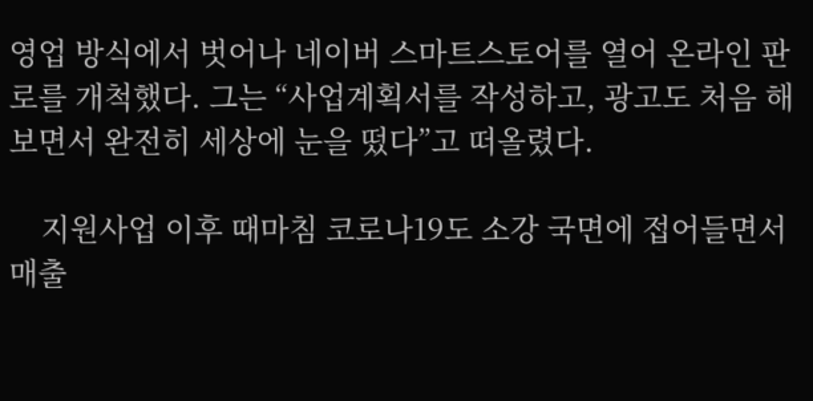영업 방식에서 벗어나 네이버 스마트스토어를 열어 온라인 판로를 개척했다. 그는 “사업계획서를 작성하고, 광고도 처음 해보면서 완전히 세상에 눈을 떴다”고 떠올렸다.

    지원사업 이후 때마침 코로나19도 소강 국면에 접어들면서 매출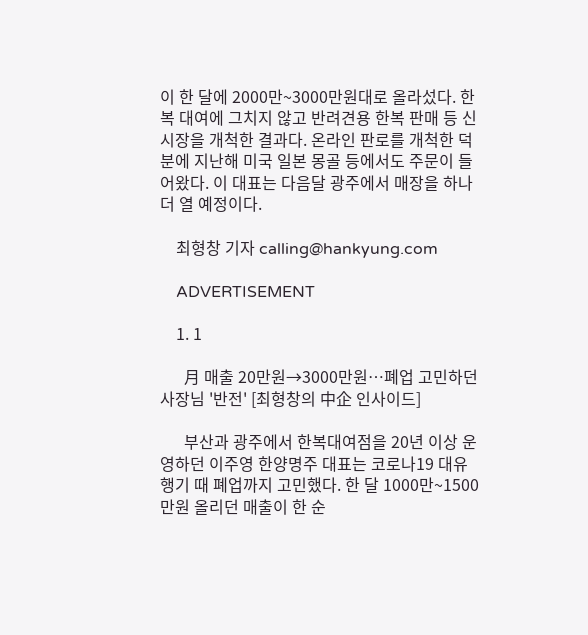이 한 달에 2000만~3000만원대로 올라섰다. 한복 대여에 그치지 않고 반려견용 한복 판매 등 신시장을 개척한 결과다. 온라인 판로를 개척한 덕분에 지난해 미국 일본 몽골 등에서도 주문이 들어왔다. 이 대표는 다음달 광주에서 매장을 하나 더 열 예정이다.

    최형창 기자 calling@hankyung.com

    ADVERTISEMENT

    1. 1

      月 매출 20만원→3000만원…폐업 고민하던 사장님 '반전' [최형창의 中企 인사이드]

      부산과 광주에서 한복대여점을 20년 이상 운영하던 이주영 한양명주 대표는 코로나19 대유행기 때 폐업까지 고민했다. 한 달 1000만~1500만원 올리던 매출이 한 순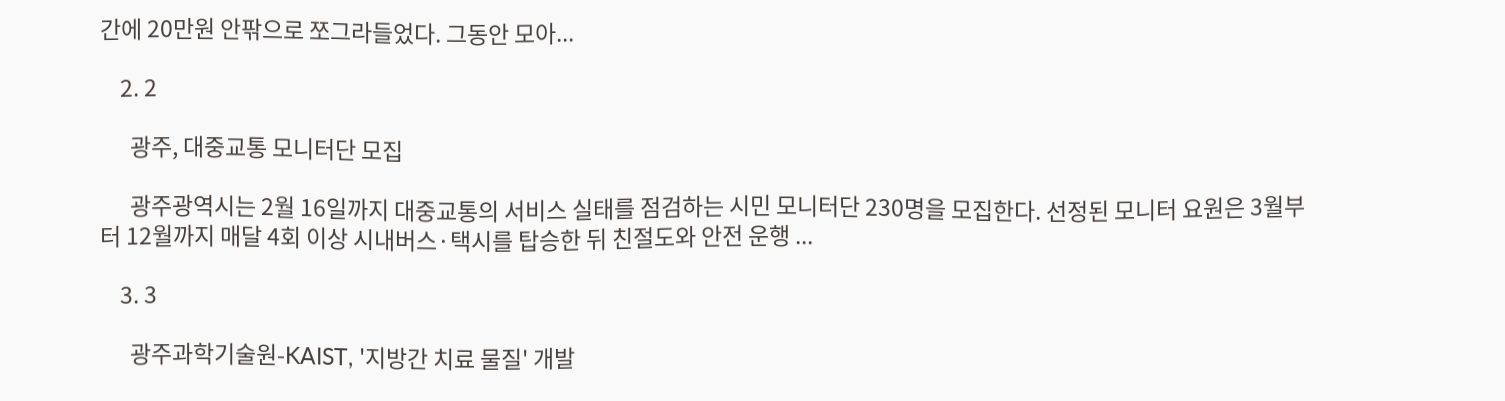간에 20만원 안팎으로 쪼그라들었다. 그동안 모아...

    2. 2

      광주, 대중교통 모니터단 모집

      광주광역시는 2월 16일까지 대중교통의 서비스 실태를 점검하는 시민 모니터단 230명을 모집한다. 선정된 모니터 요원은 3월부터 12월까지 매달 4회 이상 시내버스·택시를 탑승한 뒤 친절도와 안전 운행 ...

    3. 3

      광주과학기술원-KAIST, '지방간 치료 물질' 개발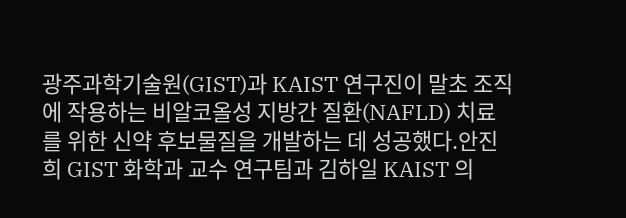광주과학기술원(GIST)과 KAIST 연구진이 말초 조직에 작용하는 비알코올성 지방간 질환(NAFLD) 치료를 위한 신약 후보물질을 개발하는 데 성공했다.안진희 GIST 화학과 교수 연구팀과 김하일 KAIST 의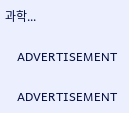과학...

    ADVERTISEMENT

    ADVERTISEMENT